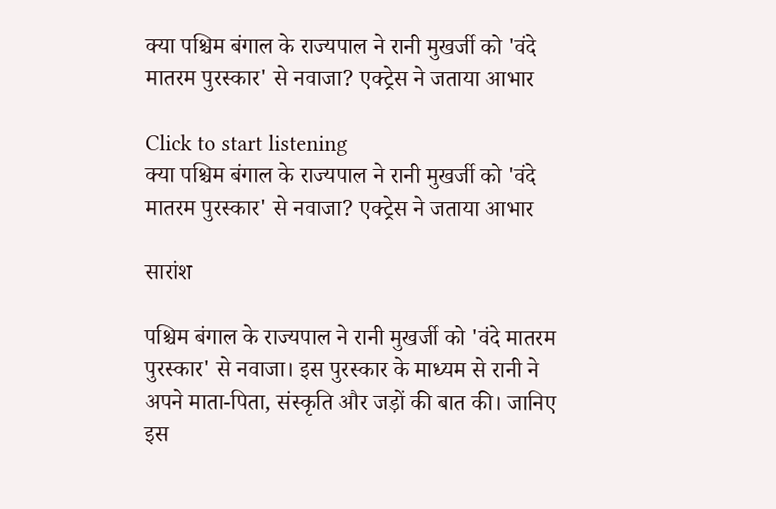क्या पश्चिम बंगाल के राज्यपाल ने रानी मुखर्जी को 'वंदे मातरम पुरस्कार' से नवाजा? एक्ट्रेस ने जताया आभार

Click to start listening
क्या पश्चिम बंगाल के राज्यपाल ने रानी मुखर्जी को 'वंदे मातरम पुरस्कार' से नवाजा? एक्ट्रेस ने जताया आभार

सारांश

पश्चिम बंगाल के राज्यपाल ने रानी मुखर्जी को 'वंदे मातरम पुरस्कार' से नवाजा। इस पुरस्कार के माध्यम से रानी ने अपने माता-पिता, संस्कृति और जड़ों की बात की। जानिए इस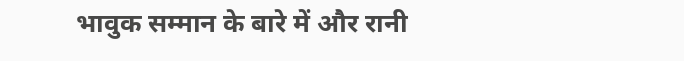भावुक सम्मान के बारे में और रानी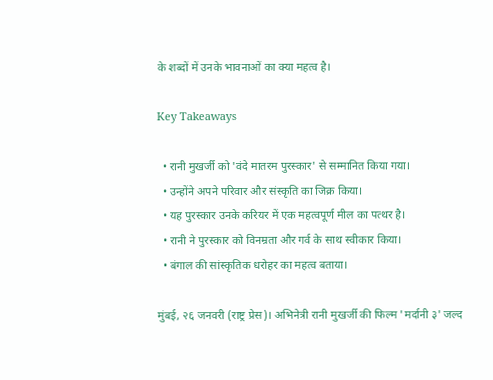के शब्दों में उनके भावनाओं का क्या महत्व है।

Key Takeaways

  • रानी मुखर्जी को 'वंदे मातरम पुरस्कार' से सम्मानित किया गया।
  • उन्होंने अपने परिवार और संस्कृति का जिक्र किया।
  • यह पुरस्कार उनके करियर में एक महत्वपूर्ण मील का पत्थर है।
  • रानी ने पुरस्कार को विनम्रता और गर्व के साथ स्वीकार किया।
  • बंगाल की सांस्कृतिक धरोहर का महत्व बताया।

मुंबई, २६ जनवरी (राष्ट्र प्रेस)। अभिनेत्री रानी मुखर्जी की फिल्म 'मर्दानी ३' जल्द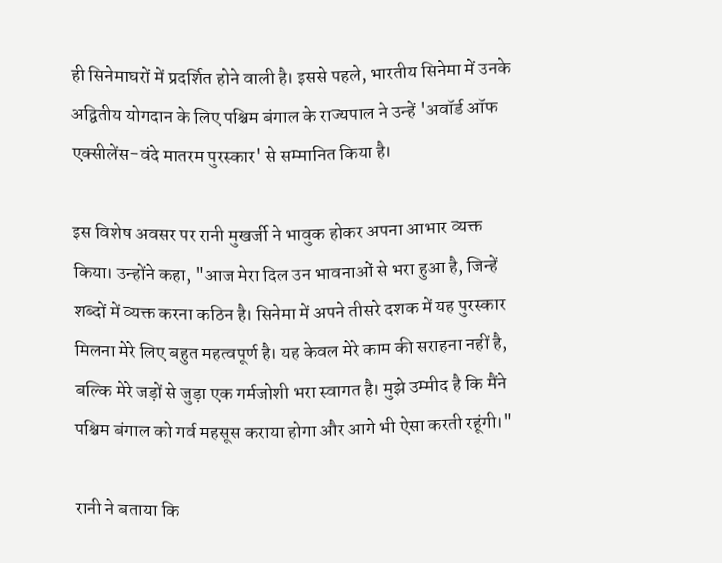ही सिनेमाघरों में प्रदर्शित होने वाली है। इससे पहले, भारतीय सिनेमा में उनके अद्वितीय योगदान के लिए पश्चिम बंगाल के राज्यपाल ने उन्हें 'अवॉर्ड ऑफ एक्सीलेंस-वंदे मातरम पुरस्कार' से सम्मानित किया है।

इस विशेष अवसर पर रानी मुखर्जी ने भावुक होकर अपना आभार व्यक्त किया। उन्होंने कहा, "आज मेरा दिल उन भावनाओं से भरा हुआ है, जिन्हें शब्दों में व्यक्त करना कठिन है। सिनेमा में अपने तीसरे दशक में यह पुरस्कार मिलना मेरे लिए बहुत महत्वपूर्ण है। यह केवल मेरे काम की सराहना नहीं है, बल्कि मेरे जड़ों से जुड़ा एक गर्मजोशी भरा स्वागत है। मुझे उम्मीद है कि मैंने पश्चिम बंगाल को गर्व महसूस कराया होगा और आगे भी ऐसा करती रहूंगी।"

रानी ने बताया कि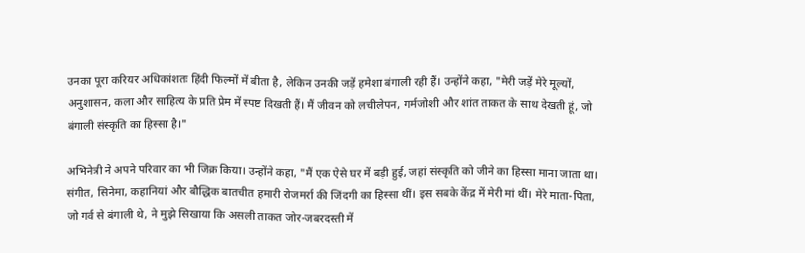उनका पूरा करियर अधिकांशतः हिंदी फिल्मों में बीता है, लेकिन उनकी जड़ें हमेशा बंगाली रही हैं। उन्होंने कहा, "मेरी जड़ें मेरे मूल्यों, अनुशासन, कला और साहित्य के प्रति प्रेम में स्पष्ट दिखती हैं। मैं जीवन को लचीलेपन, गर्मजोशी और शांत ताकत के साथ देखती हूं, जो बंगाली संस्कृति का हिस्सा है।"

अभिनेत्री ने अपने परिवार का भी जिक्र किया। उन्होंने कहा, "मैं एक ऐसे घर में बड़ी हुई, जहां संस्कृति को जीने का हिस्सा माना जाता था। संगीत, सिनेमा, कहानियां और बौद्धिक बातचीत हमारी रोजमर्रा की जिंदगी का हिस्सा थीं। इस सबके केंद्र में मेरी मां थीं। मेरे माता-पिता, जो गर्व से बंगाली थे, ने मुझे सिखाया कि असली ताकत जोर-जबरदस्ती में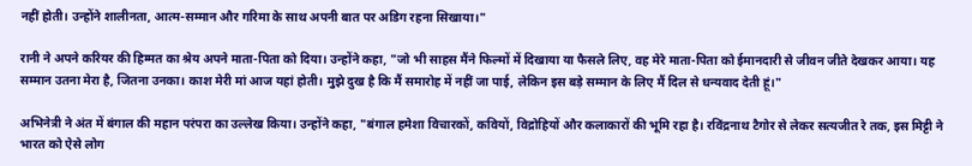नहीं होती। उन्होंने शालीनता, आत्म-सम्मान और गरिमा के साथ अपनी बात पर अडिग रहना सिखाया।"

रानी ने अपने करियर की हिम्मत का श्रेय अपने माता-पिता को दिया। उन्होंने कहा, "जो भी साहस मैंने फिल्मों में दिखाया या फैसले लिए, वह मेरे माता-पिता को ईमानदारी से जीवन जीते देखकर आया। यह सम्मान उतना मेरा है, जितना उनका। काश मेरी मां आज यहां होती। मुझे दुख है कि मैं समारोह में नहीं जा पाई, लेकिन इस बड़े सम्मान के लिए मैं दिल से धन्यवाद देती हूं।"

अभिनेत्री ने अंत में बंगाल की महान परंपरा का उल्लेख किया। उन्होंने कहा, "बंगाल हमेशा विचारकों, कवियों, विद्रोहियों और कलाकारों की भूमि रहा है। रविंद्रनाथ टैगोर से लेकर सत्यजीत रे तक, इस मिट्टी ने भारत को ऐसे लोग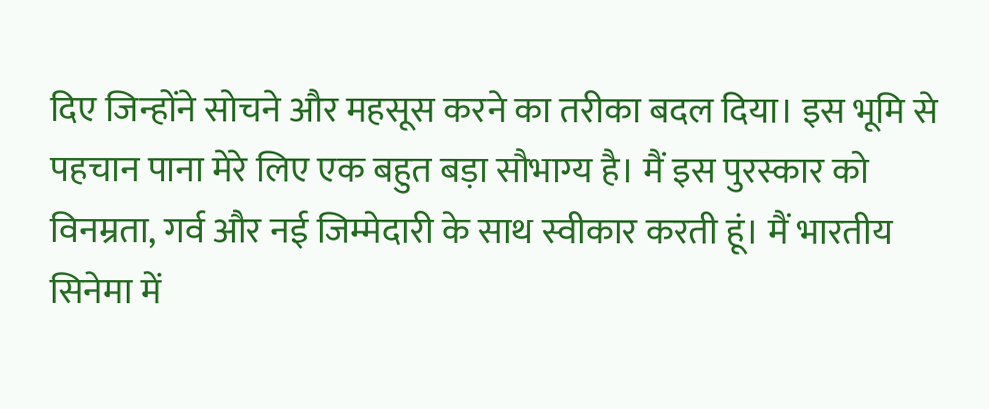दिए जिन्होंने सोचने और महसूस करने का तरीका बदल दिया। इस भूमि से पहचान पाना मेरे लिए एक बहुत बड़ा सौभाग्य है। मैं इस पुरस्कार को विनम्रता, गर्व और नई जिम्मेदारी के साथ स्वीकार करती हूं। मैं भारतीय सिनेमा में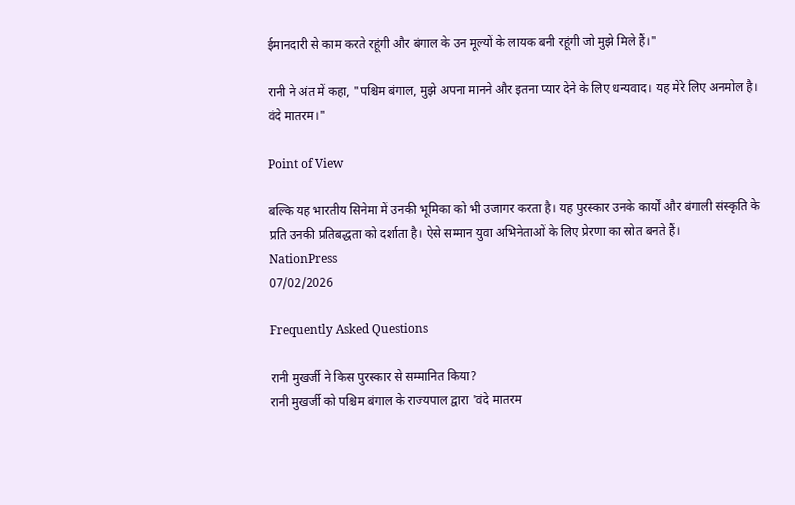ईमानदारी से काम करते रहूंगी और बंगाल के उन मूल्यों के लायक बनी रहूंगी जो मुझे मिले हैं।"

रानी ने अंत में कहा, "पश्चिम बंगाल, मुझे अपना मानने और इतना प्यार देने के लिए धन्यवाद। यह मेरे लिए अनमोल है। वंदे मातरम।"

Point of View

बल्कि यह भारतीय सिनेमा में उनकी भूमिका को भी उजागर करता है। यह पुरस्कार उनके कार्यों और बंगाली संस्कृति के प्रति उनकी प्रतिबद्धता को दर्शाता है। ऐसे सम्मान युवा अभिनेताओं के लिए प्रेरणा का स्रोत बनते हैं।
NationPress
07/02/2026

Frequently Asked Questions

रानी मुखर्जी ने किस पुरस्कार से सम्मानित किया?
रानी मुखर्जी को पश्चिम बंगाल के राज्यपाल द्वारा 'वंदे मातरम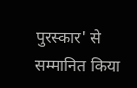पुरस्कार' से सम्मानित किया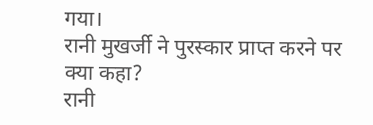गया।
रानी मुखर्जी ने पुरस्कार प्राप्त करने पर क्या कहा?
रानी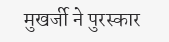मुखर्जी ने पुरस्कार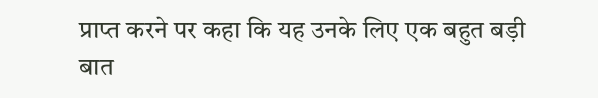प्राप्त करने पर कहा कि यह उनके लिए एक बहुत बड़ी बात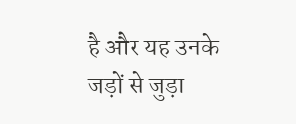है और यह उनके जड़ों से जुड़ा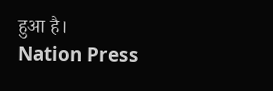हुआ है।
Nation Press